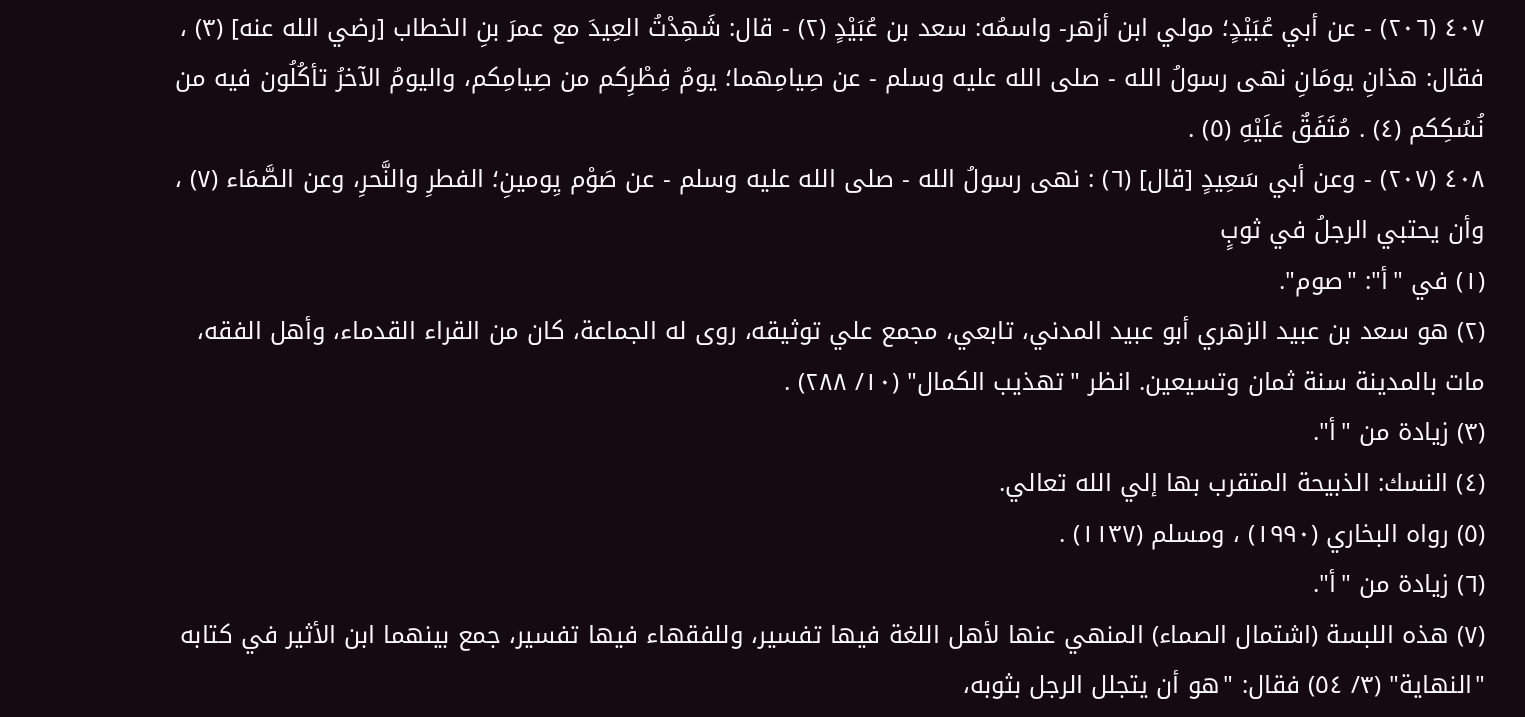٤٠٧ (٢٠٦) - عن أبي عُبَيْدٍ؛ مولي ابن أزهر- واسمُه: سعد بن عُبَيْدٍ (٢) - قال: شَهِدْتُ العِيدَ مع عمرَ بنِ الخطاب [رضي الله عنه] (٣) ، فقال: هذانِ يومَانِ نهى رسولُ الله - صلى الله عليه وسلم - عن صِيامِهما؛ يومُ فِطْرِكم من صِيامِكم، واليومُ الآخرُ تأكُلُون فيه من نُسُكِكم (٤) . مُتَفَقٌ عَلَيْهِ (٥) .
٤٠٨ (٢٠٧) - وعن أبي سَعِيدٍ [قال] (٦) : نهى رسولُ الله - صلى الله عليه وسلم - عن صَوْم يِومينِ؛ الفطرِ والنَّحرِ، وعن الصَّمَاء (٧) ، وأن يحتبي الرجلُ في ثوبٍ
(١) في "أ": "صوم".
(٢) هو سعد بن عبيد الزهري أبو عبيد المدني، تابعي، مجمع علي توثيقه، روى له الجماعة، كان من القراء القدماء، وأهل الفقه، مات بالمدينة سنة ثمان وتسيعين. انظر "تهذيب الكمال" (١٠/ ٢٨٨) .
(٣) زيادة من "أ".
(٤) النسك: الذبيحة المتقرب بها إلي الله تعالي.
(٥) رواه البخاري (١٩٩٠) ، ومسلم (١١٣٧) .
(٦) زيادة من "أ".
(٧) هذه اللبسة (اشتمال الصماء) المنهي عنها لأهل اللغة فيها تفسير، وللفقهاء فيها تفسير، جمع بينهما ابن الأثير في كتابه "النهاية" (٣/ ٥٤) فقال: "هو أن يتجلل الرجل بثوبه،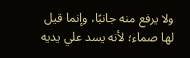ولا يرفع منه جانبًا، وإنما قيل لها صماء؛ لأنه يسد علي يديه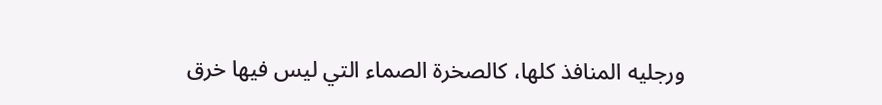ورجليه المنافذ كلها، كالصخرة الصماء التي ليس فيها خرق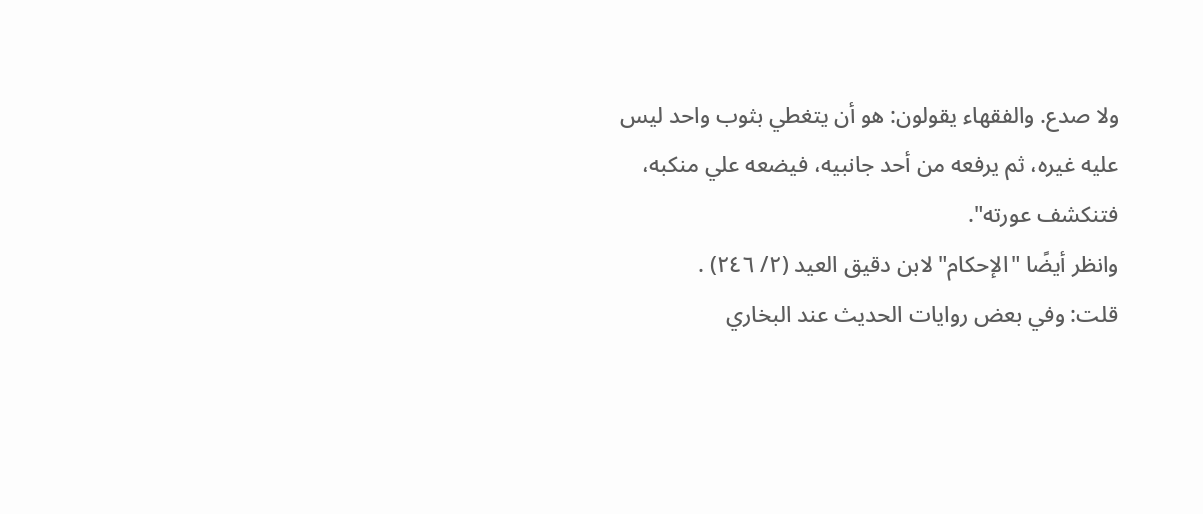ولا صدع. والفقهاء يقولون: هو أن يتغطي بثوب واحد ليس عليه غيره، ثم يرفعه من أحد جانبيه، فيضعه علي منكبه، فتنكشف عورته".
وانظر أيضًا "الإحكام" لابن دقيق العيد (٢/ ٢٤٦) .
قلت: وفي بعض روايات الحديث عند البخاري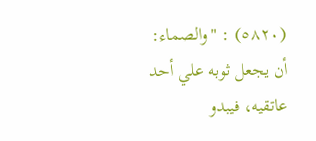(٥٨٢٠) : "والصماء: أن يجعل ثوبه علي أحد عاتقيه، فيبدو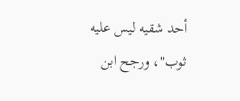أحد شقيه ليس عليه ثوب"، ورجح ابن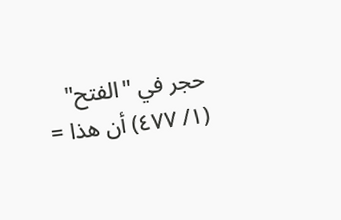حجر في "الفتح" (١/ ٤٧٧) أن هذا =